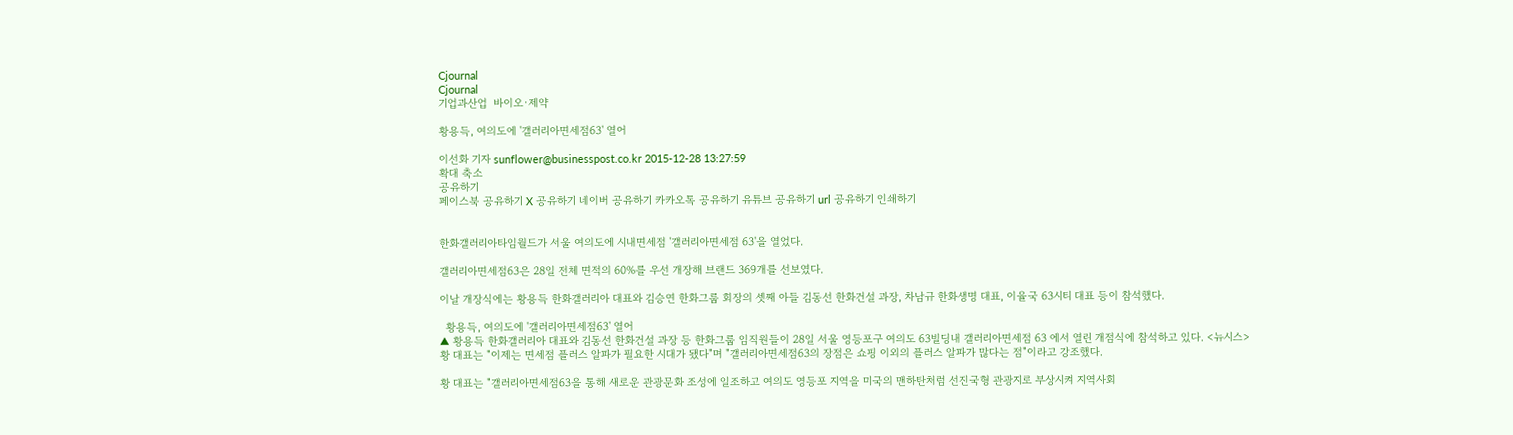Cjournal
Cjournal
기업과산업  바이오·제약

황용득, 여의도에 '갤러리아면세점63' 열어

이선화 기자 sunflower@businesspost.co.kr 2015-12-28 13:27:59
확대 축소
공유하기
페이스북 공유하기 X 공유하기 네이버 공유하기 카카오톡 공유하기 유튜브 공유하기 url 공유하기 인쇄하기


한화갤러리아타임월드가 서울 여의도에 시내면세점 '갤러리아면세점 63'을 열었다.

갤러리아면세점63은 28일 전체 면적의 60%를 우선 개장해 브랜드 369개를 선보였다.

이날 개장식에는 황용득 한화갤러리아 대표와 김승연 한화그룹 회장의 셋째 아들 김동선 한화건설 과장, 차남규 한화생명 대표, 이율국 63시티 대표 등이 참석했다.

  황용득, 여의도에 '갤러리아면세점63' 열어
▲ 황용득 한화갤러리아 대표와 김동선 한화건설 과장 등 한화그룹 임직원들이 28일 서울 영등포구 여의도 63빌딩내 갤러리아면세점 63 에서 열린 개점식에 참석하고 있다. <뉴시스>
황 대표는 "이제는 면세점 플러스 알파가 필요한 시대가 됐다"며 "갤러리아면세점63의 장점은 쇼핑 이외의 플러스 알파가 많다는 점"이라고 강조했다.

황 대표는 "갤러리아면세점63을 통해 새로운 관광문화 조성에 일조하고 여의도 영등포 지역을 미국의 맨하탄처럼 선진국형 관광지로 부상시켜 지역사회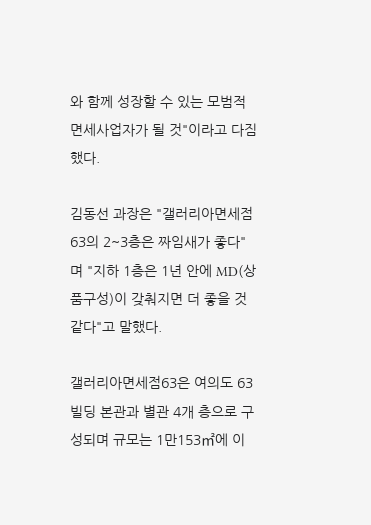와 함께 성장할 수 있는 모범적 면세사업자가 될 것"이라고 다짐했다.

김동선 과장은 "갤러리아면세점63의 2~3층은 짜임새가 좋다"며 "지하 1층은 1년 안에 MD(상품구성)이 갖춰지면 더 좋을 것 같다"고 말했다.

갤러리아면세점63은 여의도 63빌딩 본관과 별관 4개 층으로 구성되며 규모는 1만153㎡에 이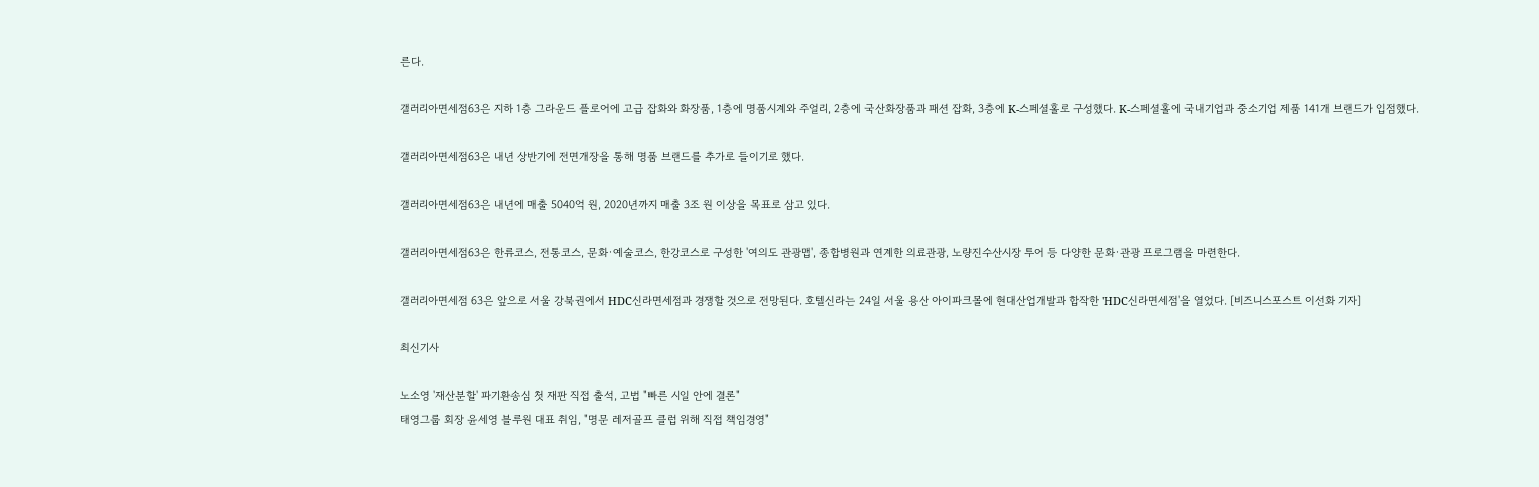른다.

갤러리아면세점63은 지하 1층 그라운드 플로어에 고급 잡화와 화장품, 1층에 명품시계와 주얼리, 2층에 국산화장품과 패션 잡화, 3층에 K-스페셜홀로 구성했다. K-스페셜홀에 국내기업과 중소기업 제품 141개 브랜드가 입점했다.

갤러리아면세점63은 내년 상반기에 전면개장을 통해 명품 브랜드를 추가로 들이기로 했다.

갤러리아면세점63은 내년에 매출 5040억 원, 2020년까지 매출 3조 원 이상을 목표로 삼고 있다.

갤러리아면세점63은 한류코스, 전통코스, 문화∙예술코스, 한강코스로 구성한 '여의도 관광맵', 종합병원과 연계한 의료관광, 노량진수산시장 투어 등 다양한 문화∙관광 프로그램을 마련한다.

갤러리아면세점 63은 앞으로 서울 강북권에서 HDC신라면세점과 경쟁할 것으로 전망된다. 호텔신라는 24일 서울 용산 아이파크몰에 현대산업개발과 합작한 'HDC신라면세점'을 열었다. [비즈니스포스트 이선화 기자]

최신기사

노소영 '재산분할' 파기환송심 첫 재판 직접 출석, 고법 "빠른 시일 안에 결론"
태영그룹 회장 윤세영 블루원 대표 취임, "명문 레저골프 클럽 위해 직접 책임경영"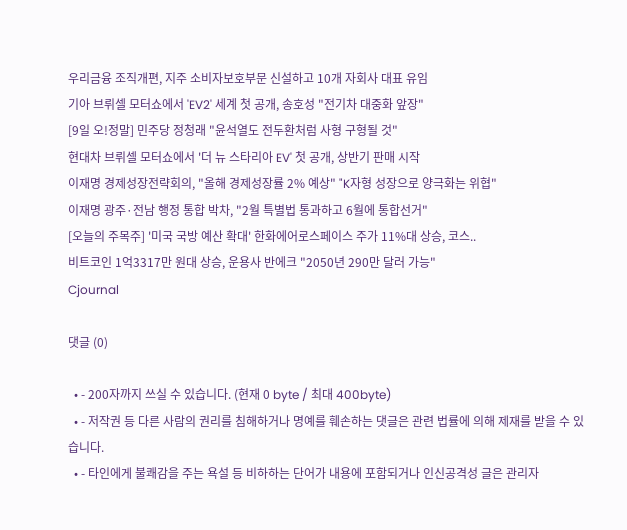우리금융 조직개편, 지주 소비자보호부문 신설하고 10개 자회사 대표 유임
기아 브뤼셀 모터쇼에서 'EV2' 세계 첫 공개, 송호성 "전기차 대중화 앞장"
[9일 오!정말] 민주당 정청래 "윤석열도 전두환처럼 사형 구형될 것"
현대차 브뤼셀 모터쇼에서 '더 뉴 스타리아 EV' 첫 공개, 상반기 판매 시작
이재명 경제성장전략회의, "올해 경제성장률 2% 예상" "K자형 성장으로 양극화는 위협"
이재명 광주·전남 행정 통합 박차, "2월 특별법 통과하고 6월에 통합선거"
[오늘의 주목주] '미국 국방 예산 확대' 한화에어로스페이스 주가 11%대 상승, 코스..
비트코인 1억3317만 원대 상승, 운용사 반에크 "2050년 290만 달러 가능"
Cjournal

댓글 (0)

  • - 200자까지 쓰실 수 있습니다. (현재 0 byte / 최대 400byte)
  • - 저작권 등 다른 사람의 권리를 침해하거나 명예를 훼손하는 댓글은 관련 법률에 의해 제재를 받을 수 있습니다.
  • - 타인에게 불쾌감을 주는 욕설 등 비하하는 단어가 내용에 포함되거나 인신공격성 글은 관리자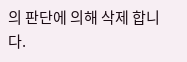의 판단에 의해 삭제 합니다.